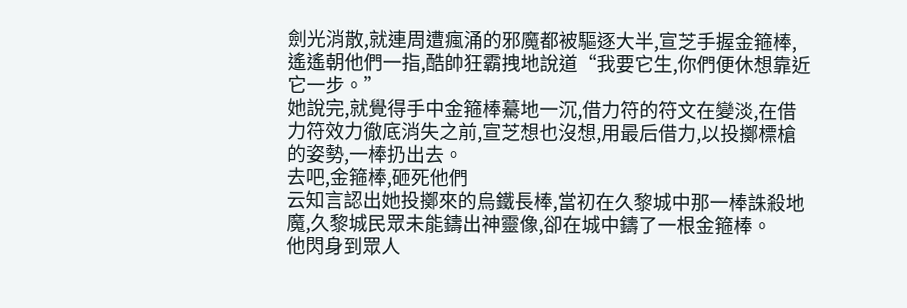劍光消散,就連周遭瘋涌的邪魔都被驅逐大半,宣芝手握金箍棒,遙遙朝他們一指,酷帥狂霸拽地說道“我要它生,你們便休想靠近它一步。”
她說完,就覺得手中金箍棒驀地一沉,借力符的符文在變淡,在借力符效力徹底消失之前,宣芝想也沒想,用最后借力,以投擲標槍的姿勢,一棒扔出去。
去吧,金箍棒,砸死他們
云知言認出她投擲來的烏鐵長棒,當初在久黎城中那一棒誅殺地魔,久黎城民眾未能鑄出神靈像,卻在城中鑄了一根金箍棒。
他閃身到眾人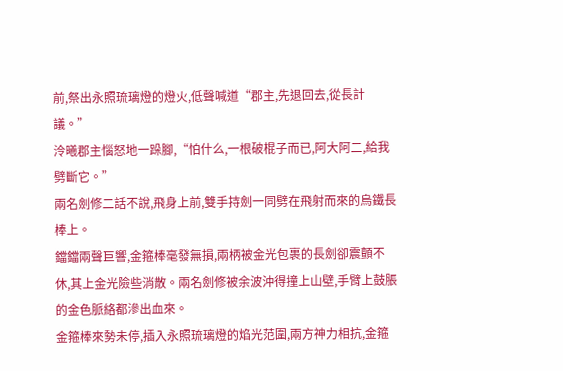前,祭出永照琉璃燈的燈火,低聲喊道“郡主,先退回去,從長計議。”
泠曦郡主惱怒地一跺腳,“怕什么,一根破棍子而已,阿大阿二,給我劈斷它。”
兩名劍修二話不說,飛身上前,雙手持劍一同劈在飛射而來的烏鐵長棒上。
鐺鐺兩聲巨響,金箍棒毫發無損,兩柄被金光包裹的長劍卻震顫不休,其上金光險些消散。兩名劍修被余波沖得撞上山壁,手臂上鼓脹的金色脈絡都滲出血來。
金箍棒來勢未停,插入永照琉璃燈的焰光范圍,兩方神力相抗,金箍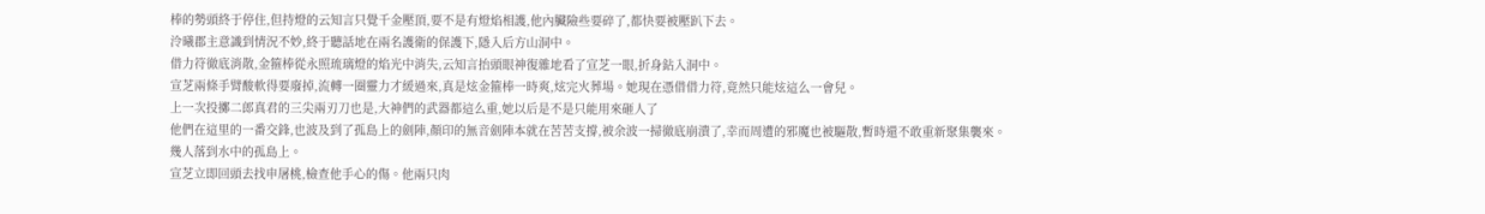棒的勢頭終于停住,但持燈的云知言只覺千金壓頂,要不是有燈焰相護,他內臟險些要碎了,都快要被壓趴下去。
泠曦郡主意識到情況不妙,終于聽話地在兩名護衛的保護下,隱入后方山洞中。
借力符徹底消散,金箍棒從永照琉璃燈的焰光中消失,云知言抬頭眼神復雜地看了宣芝一眼,折身鉆入洞中。
宣芝兩條手臂酸軟得要廢掉,流轉一圈靈力才緩過來,真是炫金箍棒一時爽,炫完火葬場。她現在憑借借力符,竟然只能炫這么一會兒。
上一次投擲二郎真君的三尖兩刃刀也是,大神們的武器都這么重,她以后是不是只能用來砸人了
他們在這里的一番交鋒,也波及到了孤島上的劍陣,顏印的無音劍陣本就在苦苦支撐,被余波一掃徹底崩潰了,幸而周遭的邪魔也被驅散,暫時還不敢重新聚集襲來。
幾人落到水中的孤島上。
宣芝立即回頭去找申屠桃,檢查他手心的傷。他兩只肉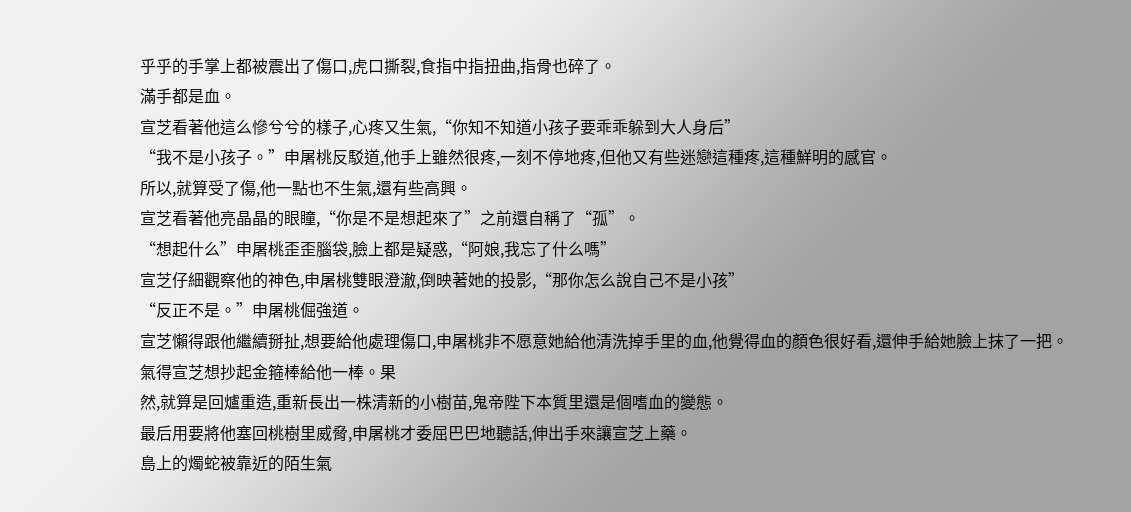乎乎的手掌上都被震出了傷口,虎口撕裂,食指中指扭曲,指骨也碎了。
滿手都是血。
宣芝看著他這么慘兮兮的樣子,心疼又生氣,“你知不知道小孩子要乖乖躲到大人身后”
“我不是小孩子。”申屠桃反駁道,他手上雖然很疼,一刻不停地疼,但他又有些迷戀這種疼,這種鮮明的感官。
所以,就算受了傷,他一點也不生氣,還有些高興。
宣芝看著他亮晶晶的眼瞳,“你是不是想起來了”之前還自稱了“孤”。
“想起什么”申屠桃歪歪腦袋,臉上都是疑惑,“阿娘,我忘了什么嗎”
宣芝仔細觀察他的神色,申屠桃雙眼澄澈,倒映著她的投影,“那你怎么說自己不是小孩”
“反正不是。”申屠桃倔強道。
宣芝懶得跟他繼續掰扯,想要給他處理傷口,申屠桃非不愿意她給他清洗掉手里的血,他覺得血的顏色很好看,還伸手給她臉上抹了一把。
氣得宣芝想抄起金箍棒給他一棒。果
然,就算是回爐重造,重新長出一株清新的小樹苗,鬼帝陛下本質里還是個嗜血的變態。
最后用要將他塞回桃樹里威脅,申屠桃才委屈巴巴地聽話,伸出手來讓宣芝上藥。
島上的燭蛇被靠近的陌生氣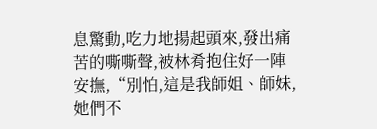息驚動,吃力地揚起頭來,發出痛苦的嘶嘶聲,被林肴抱住好一陣安撫,“別怕,這是我師姐、師妹,她們不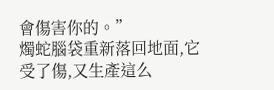會傷害你的。”
燭蛇腦袋重新落回地面,它受了傷,又生產這么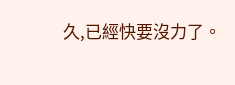久,已經快要沒力了。